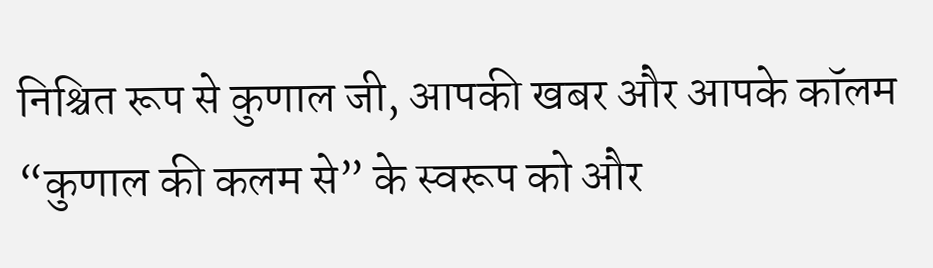निश्चित रूप से कुणाल जी, आपकी खबर और आपके कॉलम “कुणाल की कलम से” के स्वरूप को और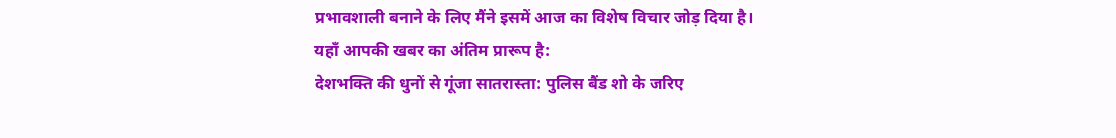प्रभावशाली बनाने के लिए मैंने इसमें आज का विशेष विचार जोड़ दिया है।
यहाँ आपकी खबर का अंतिम प्रारूप है:
देशभक्ति की धुनों से गूंजा सातरास्ता: पुलिस बैंड शो के जरिए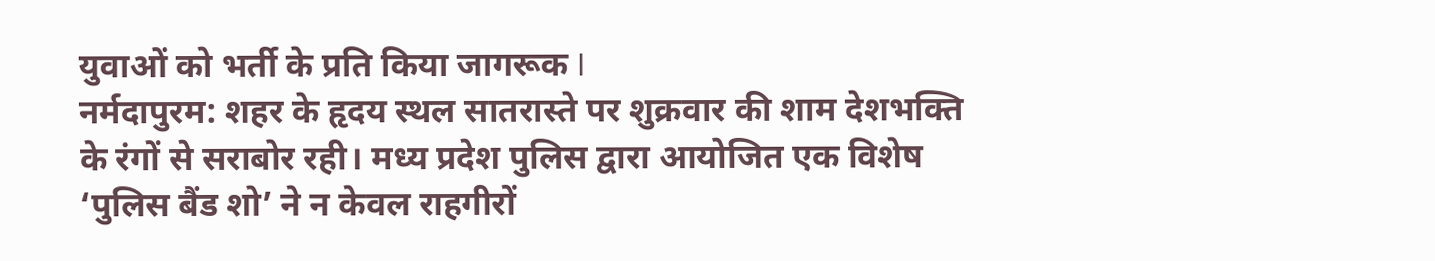युवाओं को भर्ती के प्रति किया जागरूक I
नर्मदापुरम: शहर के हृदय स्थल सातरास्ते पर शुक्रवार की शाम देशभक्ति के रंगों से सराबोर रही। मध्य प्रदेश पुलिस द्वारा आयोजित एक विशेष ‘पुलिस बैंड शो’ ने न केवल राहगीरों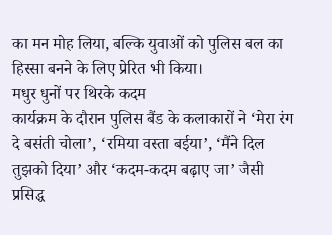का मन मोह लिया, बल्कि युवाओं को पुलिस बल का हिस्सा बनने के लिए प्रेरित भी किया।
मधुर धुनों पर थिरके कदम
कार्यक्रम के दौरान पुलिस बैंड के कलाकारों ने ‘मेरा रंग दे बसंती चोला’, ‘रमिया वस्ता बईया’, ‘मैंने दिल तुझको दिया’ और ‘कदम-कदम बढ़ाए जा’ जैसी प्रसिद्ध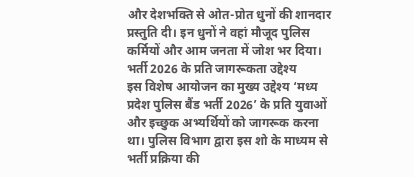और देशभक्ति से ओत-प्रोत धुनों की शानदार प्रस्तुति दी। इन धुनों ने वहां मौजूद पुलिस कर्मियों और आम जनता में जोश भर दिया।
भर्ती 2026 के प्रति जागरूकता उद्देश्य
इस विशेष आयोजन का मुख्य उद्देश्य ‘मध्य प्रदेश पुलिस बैंड भर्ती 2026’ के प्रति युवाओं और इच्छुक अभ्यर्थियों को जागरूक करना था। पुलिस विभाग द्वारा इस शो के माध्यम से भर्ती प्रक्रिया की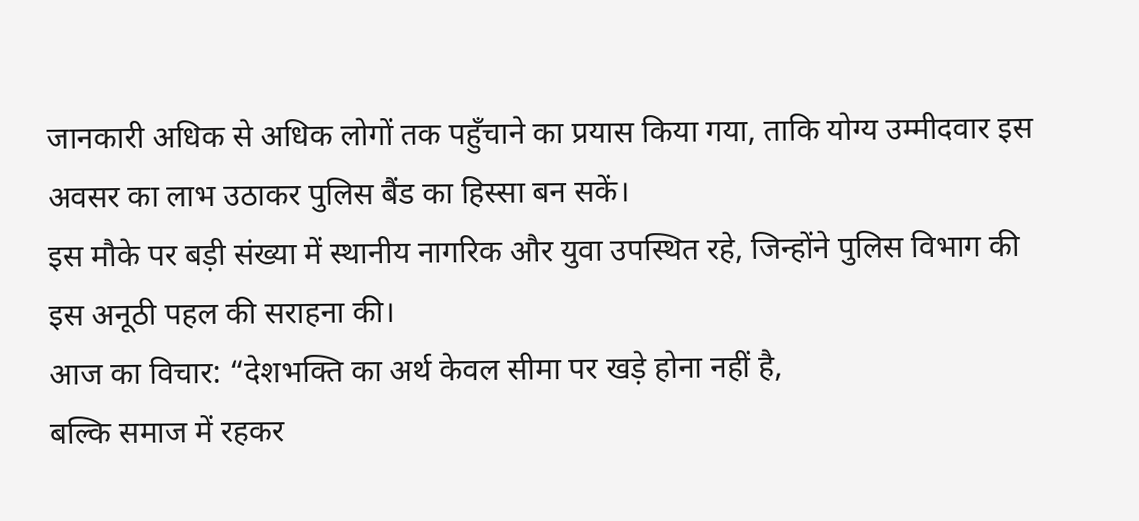जानकारी अधिक से अधिक लोगों तक पहुँचाने का प्रयास किया गया, ताकि योग्य उम्मीदवार इस अवसर का लाभ उठाकर पुलिस बैंड का हिस्सा बन सकें।
इस मौके पर बड़ी संख्या में स्थानीय नागरिक और युवा उपस्थित रहे, जिन्होंने पुलिस विभाग की इस अनूठी पहल की सराहना की।
आज का विचार: “देशभक्ति का अर्थ केवल सीमा पर खड़े होना नहीं है,
बल्कि समाज में रहकर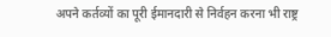अपने कर्तव्यों का पूरी ईमानदारी से निर्वहन करना भी राष्ट्र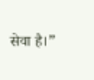सेवा है।”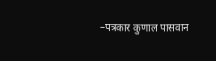–पत्रकार कुणाल पासवान